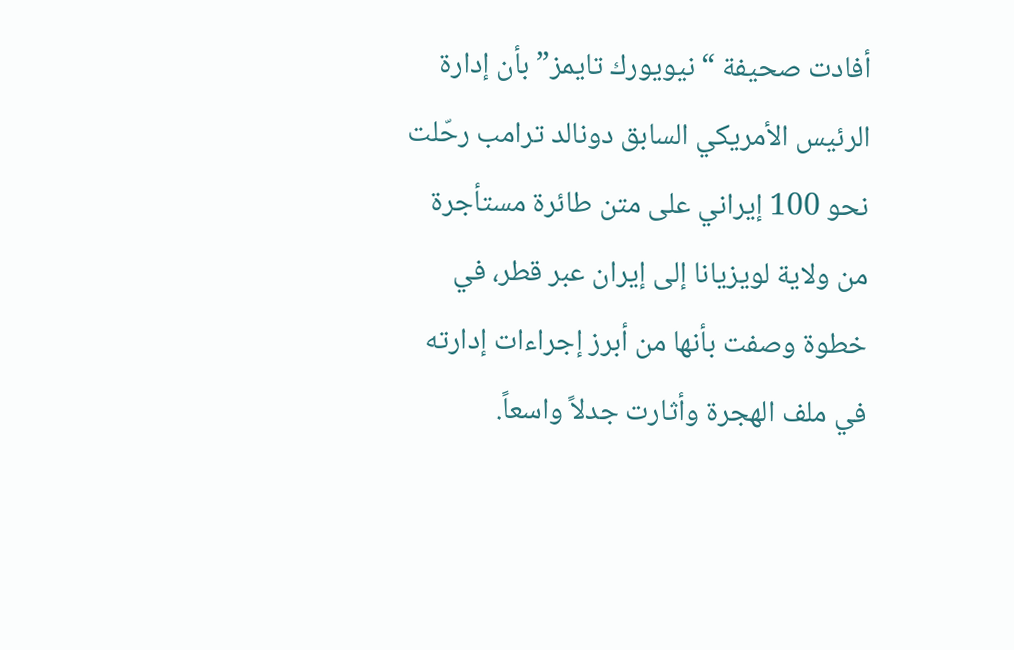أفادت صحيفة “نيويورك تايمز” بأن إدارة الرئيس الأمريكي السابق دونالد ترامب رحّلت نحو 100 إيراني على متن طائرة مستأجرة من ولاية لويزيانا إلى إيران عبر قطر، في خطوة وصفت بأنها من أبرز إجراءات إدارته في ملف الهجرة وأثارت جدلاً واسعاً.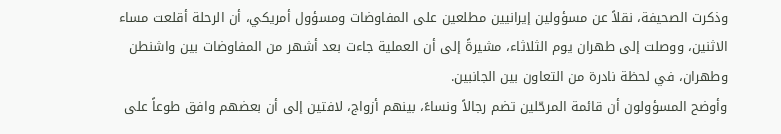وذكرت الصحيفة، نقلاً عن مسؤولين إيرانيين مطلعين على المفاوضات ومسؤول أمريكي، أن الرحلة أقلعت مساء الاثنين، ووصلت إلى طهران يوم الثلاثاء، مشيرةً إلى أن العملية جاءت بعد أشهر من المفاوضات بين واشنطن وطهران، في لحظة نادرة من التعاون بين الجانبين.
وأوضح المسؤولون أن قائمة المرحّلين تضم رجالاً ونساءً، بينهم أزواج، لافتين إلى أن بعضهم وافق طوعاً على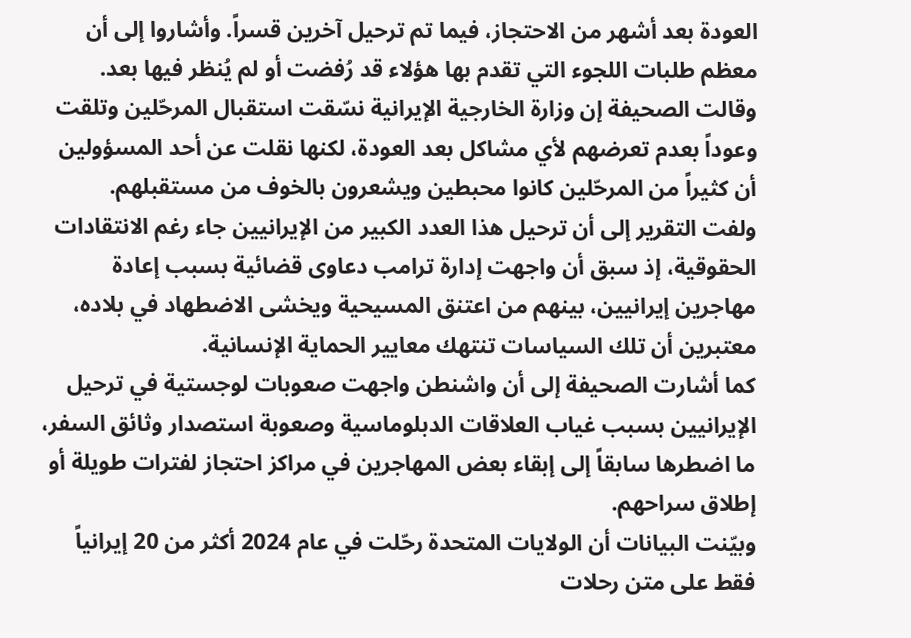العودة بعد أشهر من الاحتجاز، فيما تم ترحيل آخرين قسراً. وأشاروا إلى أن معظم طلبات اللجوء التي تقدم بها هؤلاء قد رُفضت أو لم يُنظر فيها بعد.
وقالت الصحيفة إن وزارة الخارجية الإيرانية نسّقت استقبال المرحّلين وتلقت وعوداً بعدم تعرضهم لأي مشاكل بعد العودة، لكنها نقلت عن أحد المسؤولين أن كثيراً من المرحّلين كانوا محبطين ويشعرون بالخوف من مستقبلهم.
ولفت التقرير إلى أن ترحيل هذا العدد الكبير من الإيرانيين جاء رغم الانتقادات الحقوقية، إذ سبق أن واجهت إدارة ترامب دعاوى قضائية بسبب إعادة مهاجرين إيرانيين، بينهم من اعتنق المسيحية ويخشى الاضطهاد في بلاده، معتبرين أن تلك السياسات تنتهك معايير الحماية الإنسانية.
كما أشارت الصحيفة إلى أن واشنطن واجهت صعوبات لوجستية في ترحيل الإيرانيين بسبب غياب العلاقات الدبلوماسية وصعوبة استصدار وثائق السفر، ما اضطرها سابقاً إلى إبقاء بعض المهاجرين في مراكز احتجاز لفترات طويلة أو إطلاق سراحهم.
وبيّنت البيانات أن الولايات المتحدة رحّلت في عام 2024 أكثر من 20 إيرانياً فقط على متن رحلات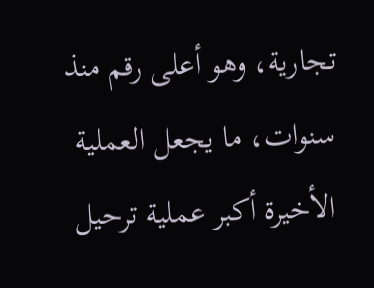تجارية، وهو أعلى رقم منذ سنوات، ما يجعل العملية الأخيرة أكبر عملية ترحيل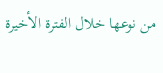من نوعها خلال الفترة الأخيرة